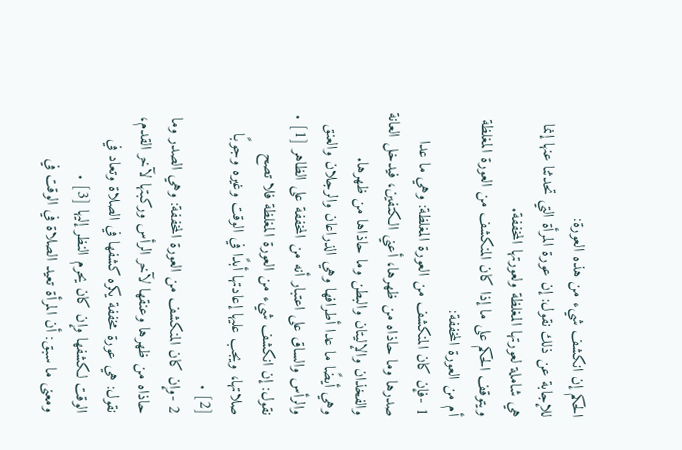الحكم إن انكشف شيء من هذه العورة:
للإجابة عن ذلك نقول: إن عورة المرأة التي تحدثنا عنها إنما هي شاملة لعورتها المغلظة ولعورتها المخففة.
ويتوقف الحكم على ما إذا كان المنكشف من العورة المغلظة أم من العورة المخففة:
1 -فإن كان المنكشف من العورة المغلظة: وهي ما عدا صدرها وما حاذاه من ظهرها، أعني الكتفين، فيدخل العانة والفخذان والإليتان والبطن وما حاذاها من ظهرها.
وهي أيضًا ما عدا أطرافها وهي الذراعان والرجلان والعنق والرأس والساق على اعتبار أنه من المخففة على الظاهر [1] .
نقول: إن انكشف شيء من العورة المغلظة فلا تصح صلاتها، ويجب عليها إعادتها أبدًا في الوقت وغيره وجوبًا [2] .
2 -وإن كان المنكشف من العورة المخففة: وهي الصدر وما حاذاه من ظهرها وعنقها لآخر الرأس وركبتها لآخر القدم، نقول: هي عورة مخففة يكره كشفها في الصلاة وتعاد في الوقت لكشفها وإن كان يحرم النظر إليها [3] .
ومعنى ما سبق: أن المرأة تعيد الصلاة في الوقت في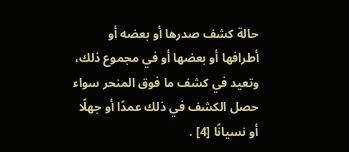حالة كشف صدرها أو بعضه أو أطرافها أو بعضها أو في مجموع ذلك، وتعيد في كشف ما فوق المنحر سواء حصل الكشف في ذلك عمدًا أو جهلًا أو نسيانًا [4] .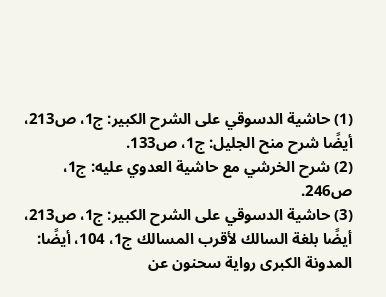(1) حاشية الدسوقي على الشرح الكبير: ج1، ص213، أيضًا شرح منح الجليل: ج1، ص133.
(2) شرح الخرشي مع حاشية العدوي عليه: ج1، ص246.
(3) حاشية الدسوقي على الشرح الكبير: ج1، ص213، أيضًا بلغة السالك لأقرب المسالك ج1، 104، أيضًا: المدونة الكبرى رواية سحنون عن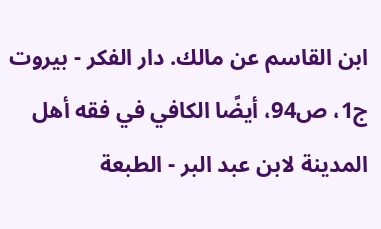ابن القاسم عن مالك. دار الفكر - بيروت ج1، ص94، أيضًا الكافي في فقه أهل المدينة لابن عبد البر - الطبعة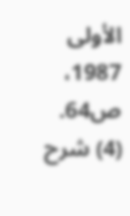الأولى 1987، ص64.
(4) شرح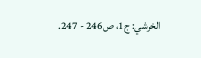الخرشي: ج1، ص246 - 247.